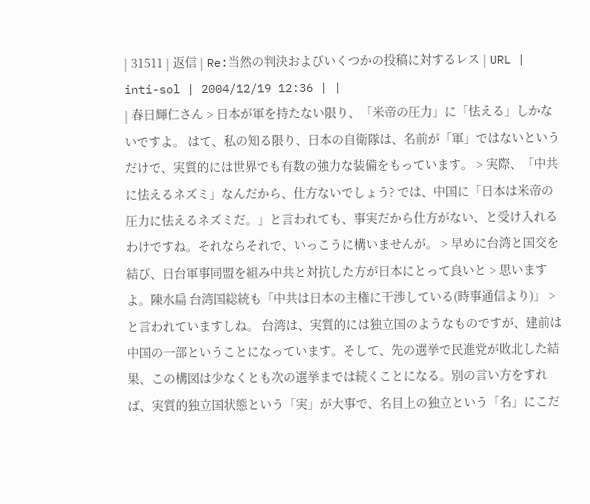| 31511 | 返信 | Re:当然の判決およびいくつかの投稿に対するレス | URL | inti-sol | 2004/12/19 12:36 | |
| 春日輝仁さん > 日本が軍を持たない限り、「米帝の圧力」に「怯える」しかないですよ。 はて、私の知る限り、日本の自衛隊は、名前が「軍」ではないというだけで、実質的には世界でも有数の強力な装備をもっています。 > 実際、「中共に怯えるネズミ」なんだから、仕方ないでしょう? では、中国に「日本は米帝の圧力に怯えるネズミだ。」と言われても、事実だから仕方がない、と受け入れるわけですね。それならそれで、いっこうに構いませんが。 > 早めに台湾と国交を結び、日台軍事同盟を組み中共と対抗した方が日本にとって良いと > 思いますよ。陳水扁 台湾国総統も「中共は日本の主権に干渉している(時事通信より)」 > と言われていますしね。 台湾は、実質的には独立国のようなものですが、建前は中国の一部ということになっています。そして、先の選挙で民進党が敗北した結果、この構図は少なくとも次の選挙までは続くことになる。別の言い方をすれば、実質的独立国状態という「実」が大事で、名目上の独立という「名」にこだ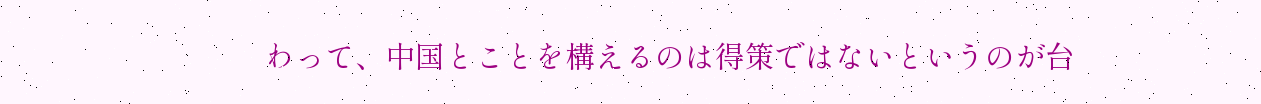わって、中国とことを構えるのは得策ではないというのが台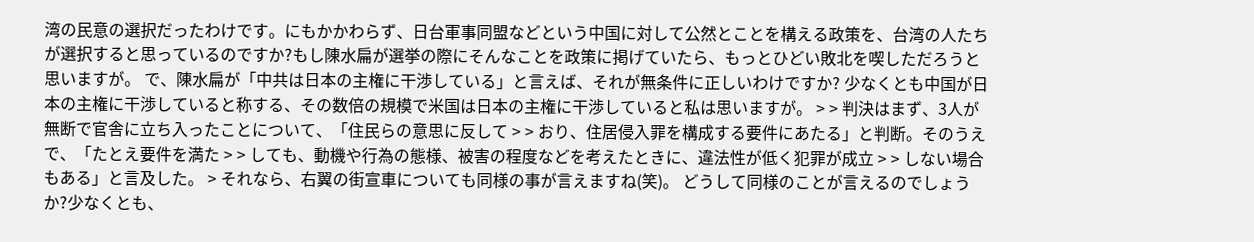湾の民意の選択だったわけです。にもかかわらず、日台軍事同盟などという中国に対して公然とことを構える政策を、台湾の人たちが選択すると思っているのですか?もし陳水扁が選挙の際にそんなことを政策に掲げていたら、もっとひどい敗北を喫しただろうと思いますが。 で、陳水扁が「中共は日本の主権に干渉している」と言えば、それが無条件に正しいわけですか? 少なくとも中国が日本の主権に干渉していると称する、その数倍の規模で米国は日本の主権に干渉していると私は思いますが。 > > 判決はまず、3人が無断で官舎に立ち入ったことについて、「住民らの意思に反して > > おり、住居侵入罪を構成する要件にあたる」と判断。そのうえで、「たとえ要件を満た > > しても、動機や行為の態様、被害の程度などを考えたときに、違法性が低く犯罪が成立 > > しない場合もある」と言及した。 > それなら、右翼の街宣車についても同様の事が言えますね(笑)。 どうして同様のことが言えるのでしょうか?少なくとも、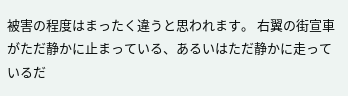被害の程度はまったく違うと思われます。 右翼の街宣車がただ静かに止まっている、あるいはただ静かに走っているだ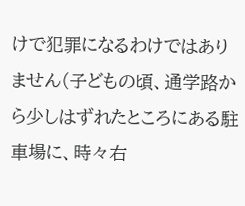けで犯罪になるわけではありません(子どもの頃、通学路から少しはずれたところにある駐車場に、時々右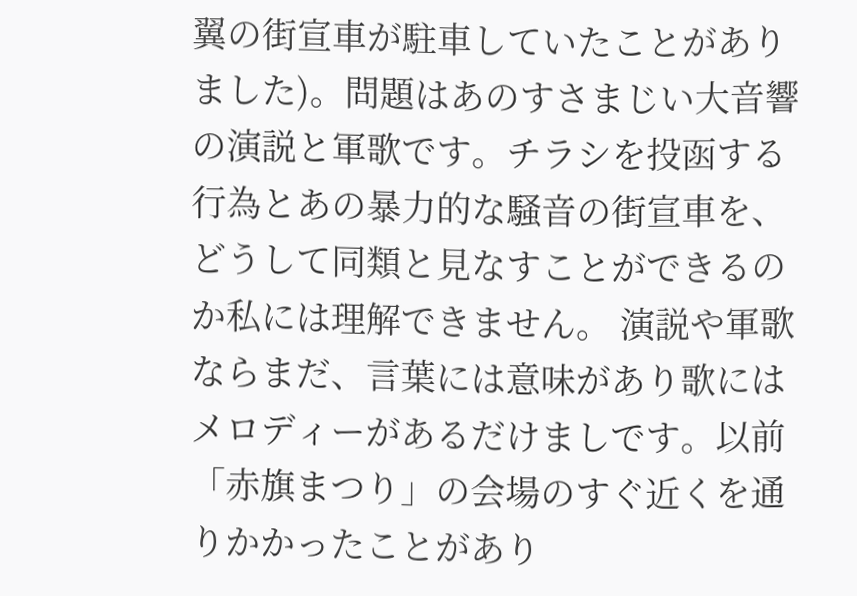翼の街宣車が駐車していたことがありました)。問題はあのすさまじい大音響の演説と軍歌です。チラシを投函する行為とあの暴力的な騒音の街宣車を、どうして同類と見なすことができるのか私には理解できません。 演説や軍歌ならまだ、言葉には意味があり歌にはメロディーがあるだけましです。以前「赤旗まつり」の会場のすぐ近くを通りかかったことがあり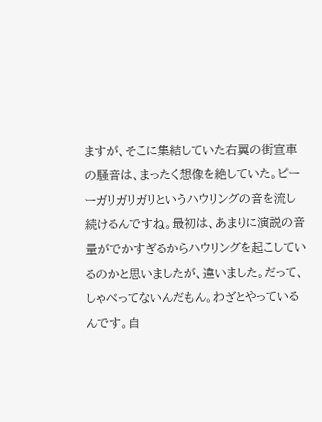ますが、そこに集結していた右翼の街宣車の騒音は、まったく想像を絶していた。ピーーガリガリガリというハウリングの音を流し続けるんですね。最初は、あまりに演説の音量がでかすぎるからハウリングを起こしているのかと思いましたが、違いました。だって、しゃべってないんだもん。わざとやっているんです。自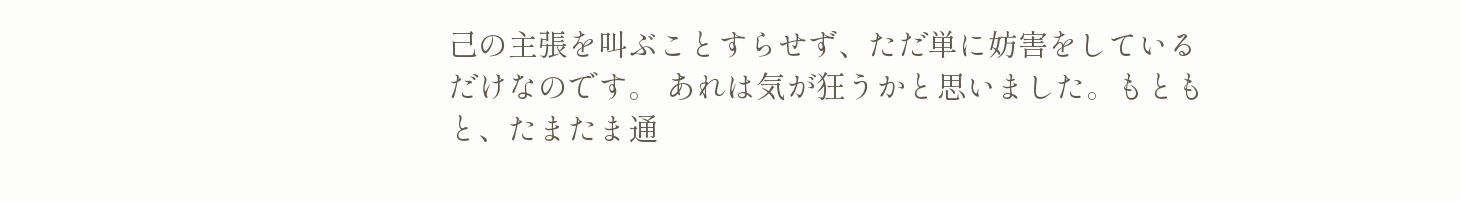己の主張を叫ぶことすらせず、ただ単に妨害をしているだけなのです。 あれは気が狂うかと思いました。もともと、たまたま通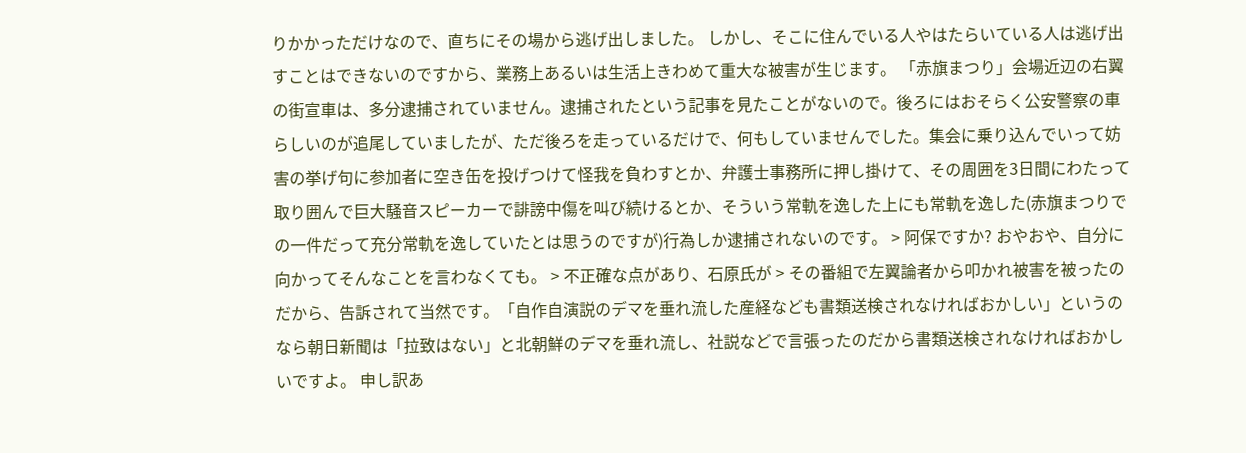りかかっただけなので、直ちにその場から逃げ出しました。 しかし、そこに住んでいる人やはたらいている人は逃げ出すことはできないのですから、業務上あるいは生活上きわめて重大な被害が生じます。 「赤旗まつり」会場近辺の右翼の街宣車は、多分逮捕されていません。逮捕されたという記事を見たことがないので。後ろにはおそらく公安警察の車らしいのが追尾していましたが、ただ後ろを走っているだけで、何もしていませんでした。集会に乗り込んでいって妨害の挙げ句に参加者に空き缶を投げつけて怪我を負わすとか、弁護士事務所に押し掛けて、その周囲を3日間にわたって取り囲んで巨大騒音スピーカーで誹謗中傷を叫び続けるとか、そういう常軌を逸した上にも常軌を逸した(赤旗まつりでの一件だって充分常軌を逸していたとは思うのですが)行為しか逮捕されないのです。 > 阿保ですか? おやおや、自分に向かってそんなことを言わなくても。 > 不正確な点があり、石原氏が > その番組で左翼論者から叩かれ被害を被ったのだから、告訴されて当然です。「自作自演説のデマを垂れ流した産経なども書類送検されなければおかしい」というのなら朝日新聞は「拉致はない」と北朝鮮のデマを垂れ流し、社説などで言張ったのだから書類送検されなければおかしいですよ。 申し訳あ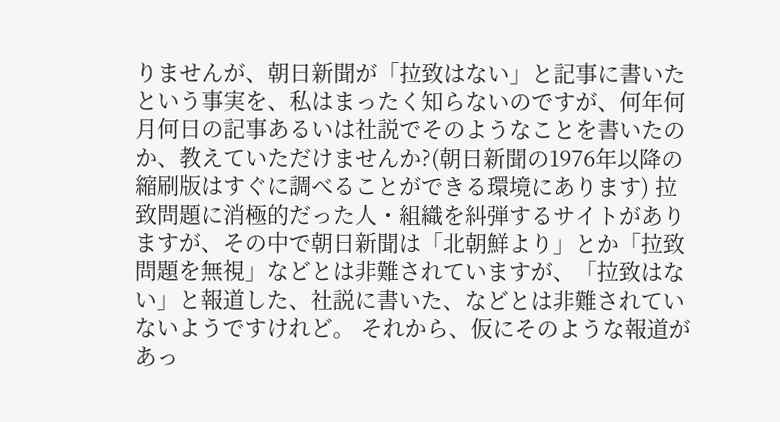りませんが、朝日新聞が「拉致はない」と記事に書いたという事実を、私はまったく知らないのですが、何年何月何日の記事あるいは社説でそのようなことを書いたのか、教えていただけませんか?(朝日新聞の1976年以降の縮刷版はすぐに調べることができる環境にあります) 拉致問題に消極的だった人・組織を糾弾するサイトがありますが、その中で朝日新聞は「北朝鮮より」とか「拉致問題を無視」などとは非難されていますが、「拉致はない」と報道した、社説に書いた、などとは非難されていないようですけれど。 それから、仮にそのような報道があっ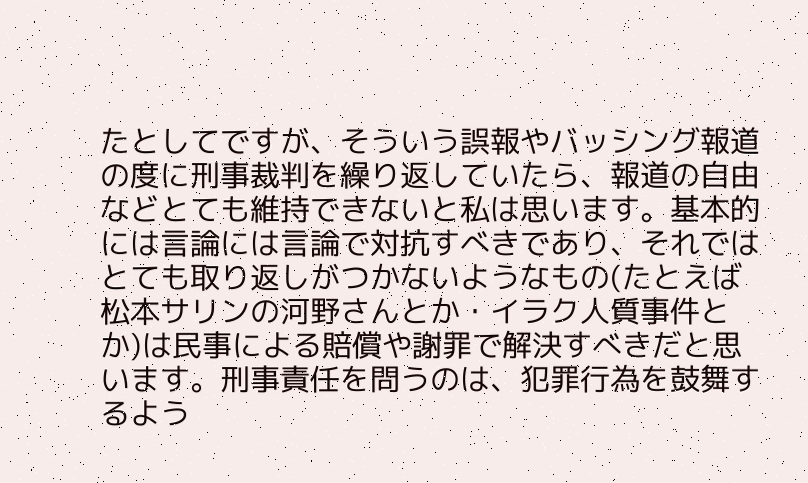たとしてですが、そういう誤報やバッシング報道の度に刑事裁判を繰り返していたら、報道の自由などとても維持できないと私は思います。基本的には言論には言論で対抗すべきであり、それではとても取り返しがつかないようなもの(たとえば松本サリンの河野さんとか・イラク人質事件とか)は民事による賠償や謝罪で解決すべきだと思います。刑事責任を問うのは、犯罪行為を鼓舞するよう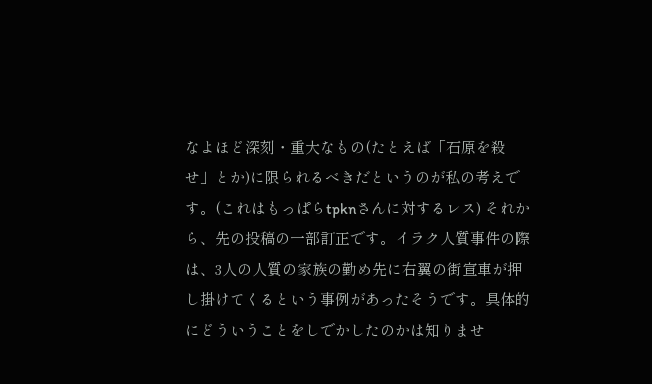なよほど深刻・重大なもの(たとえば「石原を殺せ」とか)に限られるべきだというのが私の考えです。(これはもっぱらtpknさんに対するレス) それから、先の投稿の一部訂正です。イラク人質事件の際は、3人の人質の家族の勤め先に右翼の街宣車が押し掛けてくるという事例があったそうです。具体的にどういうことをしでかしたのかは知りませ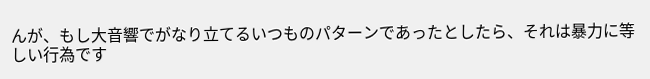んが、もし大音響でがなり立てるいつものパターンであったとしたら、それは暴力に等しい行為です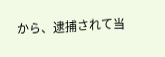から、逮捕されて当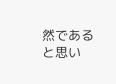然であると思い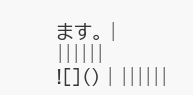ます。 |
||||||
![]() | ||||||